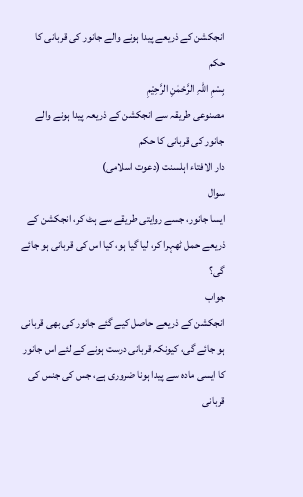انجکشن کے ذریعے پیدا ہونے والے جانور کی قربانی کا حکم
بِسْمِ اللہِ الرَّحْمٰنِ الرَّحِيْمِ
مصنوعی طریقہ سے انجکشن کے ذریعہ پیدا ہونے والے جانور کی قربانی کا حکم
دار الافتاء اہلسنت (دعوت اسلامی)
سوال
ایسا جانور، جسے روایتی طریقے سے ہٹ کر، انجکشن کے ذریعے حمل ٹھہرا کر، لیا گیا ہو، کیا اس کی قربانی ہو جائے گی؟
جواب
انجکشن کے ذریعے حاصل کیے گئے جانور کی بھی قربانی ہو جائے گی، کیونکہ قربانی درست ہونے کے لئے اس جانور کا ایسی مادہ سے پیدا ہونا ضروری ہے، جس کی جنس کی قربانی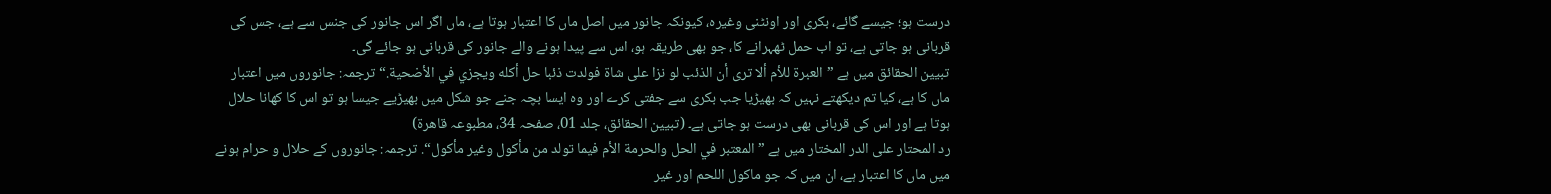درست ہو؛ جیسے گائے، بکری اور اونٹنی وغیرہ، کیونکہ جانور میں اصل ماں کا اعتبار ہوتا ہے، ماں اگر اس جانور کی جنس سے ہے، جس کی قربانی ہو جاتی ہے، تو اب حمل ٹھہرانے کا، جو بھی طریقہ ہو، اس سے پیدا ہونے والے جانور کی قربانی ہو جائے گی۔
تبیین الحقائق میں ہے ”العبرة للأم ألا ترى أن الذئب لو نزا على شاة فولدت ذئبا حل أكله ويجزي في الأضحية.“ ترجمہ: جانوروں میں اعتبار ماں کا ہے، کیا تم دیکھتے نہیں کہ بھیڑیا جب بکری سے جفتی کرے اور وہ ایسا بچہ جنے جو شکل میں بھیڑیے جیسا ہو تو اس کا کھانا حلال ہوتا ہے اور اس کی قربانی بھی درست ہو جاتی ہے۔ (تبيين الحقائق، جلد 01، صفحہ 34، مطبوعہ قاھرۃ)
رد المحتار علی الدر المختار میں ہے ”المعتبر في الحل والحرمة الأم فيما تولد من مأكول وغير مأكول“. ترجمہ: جانوروں کے حلال و حرام ہونے میں ماں کا اعتبار ہے، ان میں کہ جو ماکول اللحم اور غیر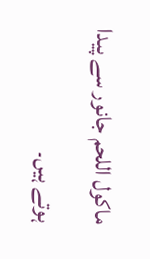ماکول اللحم جانور سے پیدا ہوتے ہیں۔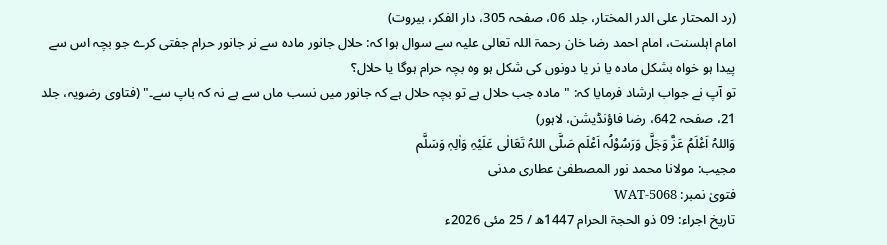(رد المحتار علی الدر المختار، جلد 06، صفحہ 305، دار الفکر، بیروت)
امام اہلسنت، امام احمد رضا خان رحمۃ اللہ تعالی علیہ سے سوال ہوا کہ: حلال جانور مادہ سے نر جانور حرام جفتی کرے جو بچہ اس سے پیدا ہو خواہ بشکل مادہ یا نر یا دونوں کی شکل ہو وہ بچہ حرام ہوگا یا حلال؟
تو آپ نے جواب ارشاد فرمایا کہ: "مادہ جب حلال ہے تو بچہ حلال ہے کہ جانور میں نسب ماں سے ہے نہ کہ باپ سے۔" (فتاوی رضویہ، جلد 21، صفحہ 642، رضا فاؤنڈیشن، لاہور)
وَاللہُ اَعْلَمُ عَزَّ وَجَلَّ وَرَسُوْلُہ اَعْلَم صَلَّی اللہُ تَعَالٰی عَلَیْہِ وَاٰلِہٖ وَسَلَّم
مجیب: مولانا محمد نور المصطفیٰ عطاری مدنی
فتویٰ نمبر: WAT-5068
تاریخ اجراء: 09 ذو الحجۃ الحرام 1447ھ / 25 مئی 2026ء